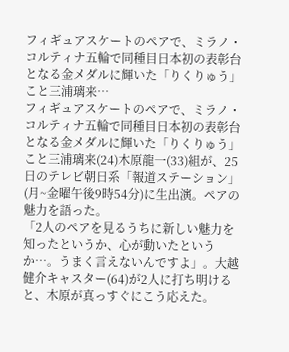フィギュアスケートのペアで、ミラノ・コルティナ五輪で同種目日本初の表彰台となる金メダルに輝いた「りくりゅう」こと三浦璃来…
フィギュアスケートのペアで、ミラノ・コルティナ五輪で同種目日本初の表彰台となる金メダルに輝いた「りくりゅう」こと三浦璃来(24)木原龍一(33)組が、25日のテレビ朝日系「報道ステーション」(月~金曜午後9時54分)に生出演。ペアの魅力を語った。
「2人のペアを見るうちに新しい魅力を知ったというか、心が動いたというか…。うまく言えないんですよ」。大越健介キャスター(64)が2人に打ち明けると、木原が真っすぐにこう応えた。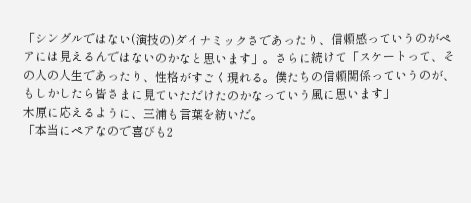「シングルではない(演技の)ダイナミックさであったり、信頼感っていうのがペアには見えるんではないのかなと思います」。さらに続けて「スケートって、その人の人生であったり、性格がすごく現れる。僕たちの信頼関係っていうのが、もしかしたら皆さまに見ていただけたのかなっていう風に思います」
木原に応えるように、三浦も言葉を紡いだ。
「本当にペアなので喜びも2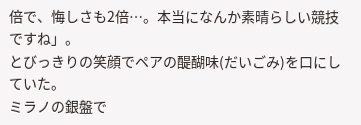倍で、悔しさも2倍…。本当になんか素晴らしい競技ですね」。
とびっきりの笑顔でペアの醍醐味(だいごみ)を口にしていた。
ミラノの銀盤で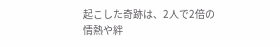起こした奇跡は、2人で2倍の情熱や絆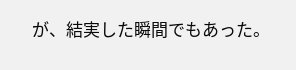が、結実した瞬間でもあった。